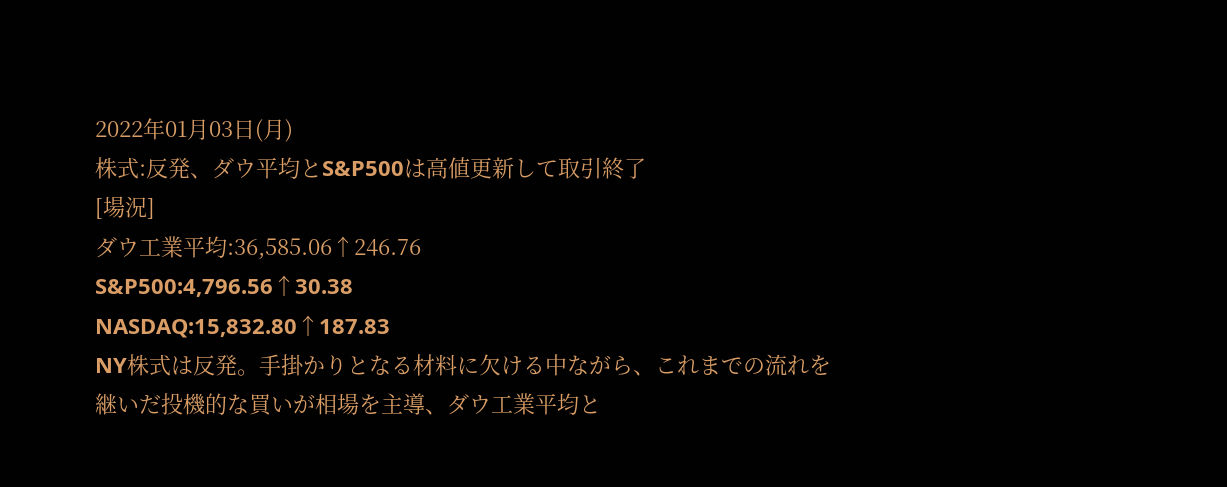2022年01月03日(月)
株式:反発、ダウ平均とS&P500は高値更新して取引終了
[場況]
ダウ工業平均:36,585.06↑246.76
S&P500:4,796.56↑30.38
NASDAQ:15,832.80↑187.83
NY株式は反発。手掛かりとなる材料に欠ける中ながら、これまでの流れを継いだ投機的な買いが相場を主導、ダウ工業平均と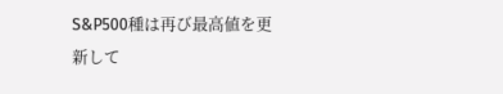S&P500種は再び最高値を更新して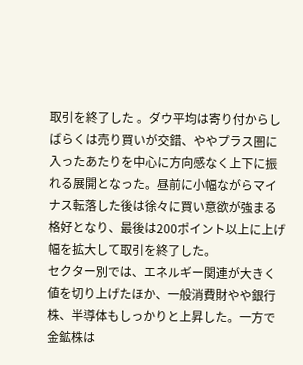取引を終了した 。ダウ平均は寄り付からしばらくは売り買いが交錯、ややプラス圏に入ったあたりを中心に方向感なく上下に振れる展開となった。昼前に小幅ながらマイナス転落した後は徐々に買い意欲が強まる格好となり、最後は200ポイント以上に上げ幅を拡大して取引を終了した。
セクター別では、エネルギー関連が大きく値を切り上げたほか、一般消費財やや銀行株、半導体もしっかりと上昇した。一方で金鉱株は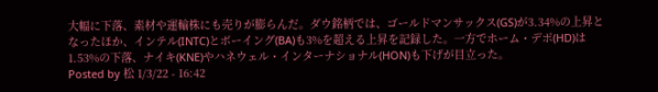大幅に下落、素材や運輸株にも売りが膨らんだ。ダウ銘柄では、ゴールドマンサックス(GS)が3.34%の上昇となったほか、インテル(INTC)とボーイング(BA)も3%を超える上昇を記録した。一方でホーム・デポ(HD)は1.53%の下落、ナイキ(KNE)やハネウェル・インターナショナル(HON)も下げが目立った。
Posted by 松 1/3/22 - 16:42